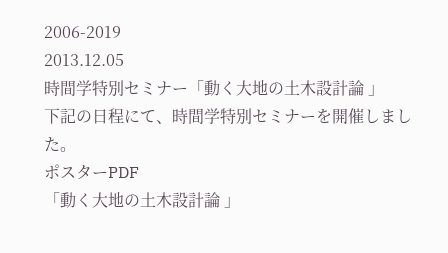2006-2019
2013.12.05
時間学特別セミナー「動く大地の土木設計論 」
下記の日程にて、時間学特別セミナーを開催しました。
ポスターPDF
「動く大地の土木設計論 」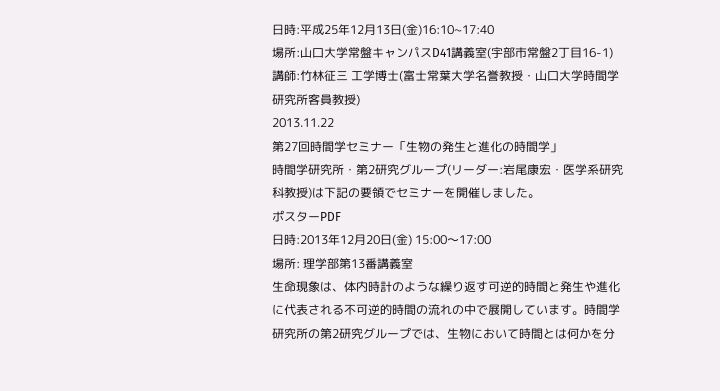日時:平成25年12月13日(金)16:10~17:40
場所:山口大学常盤キャンパスD41講義室(宇部市常盤2丁目16-1)
講師:竹林征三 工学博士(富士常葉大学名誉教授・山口大学時間学研究所客員教授)
2013.11.22
第27回時間学セミナー「生物の発生と進化の時間学」
時間学研究所・第2研究グループ(リーダー:岩尾康宏・医学系研究科教授)は下記の要領でセミナーを開催しました。
ポスターPDF
日時:2013年12月20日(金) 15:00〜17:00
場所: 理学部第13番講義室
生命現象は、体内時計のような繰り返す可逆的時間と発生や進化に代表される不可逆的時間の流れの中で展開しています。時間学研究所の第2研究グループでは、生物において時間とは何かを分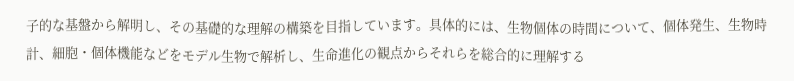子的な基盤から解明し、その基礎的な理解の構築を目指しています。具体的には、生物個体の時間について、個体発生、生物時計、細胞・個体機能などをモデル生物で解析し、生命進化の観点からそれらを総合的に理解する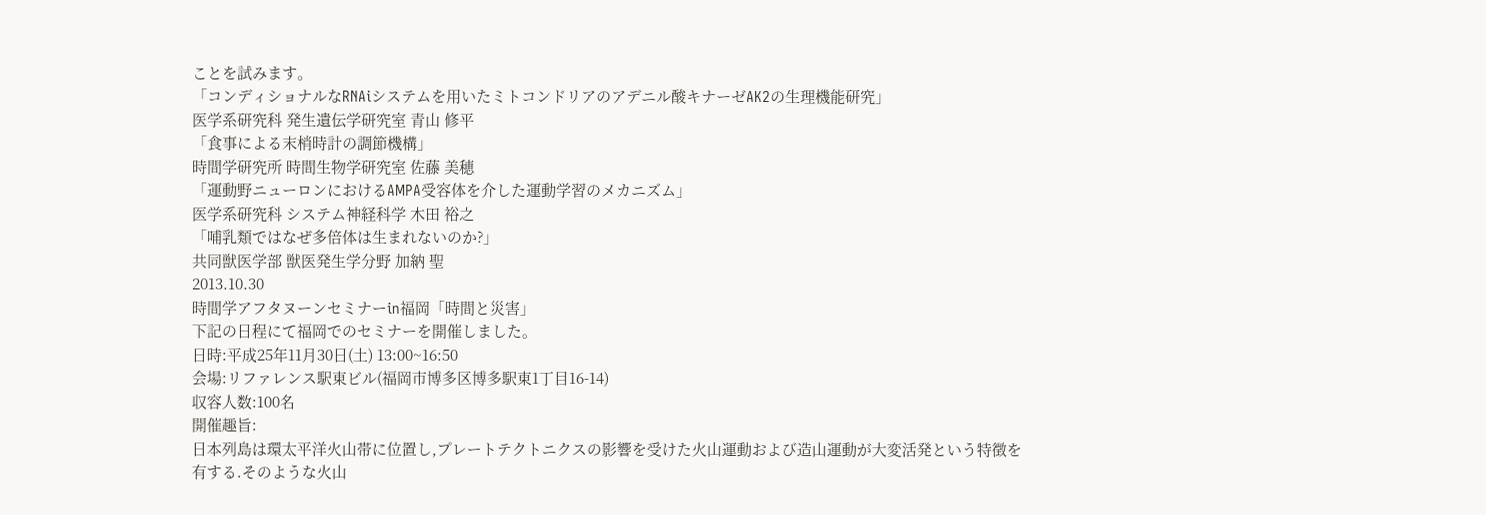ことを試みます。
「コンディショナルなRNAiシステムを用いたミトコンドリアのアデニル酸キナーゼAK2の生理機能研究」
医学系研究科 発生遺伝学研究室 青山 修平
「食事による末梢時計の調節機構」
時間学研究所 時間生物学研究室 佐藤 美穂
「運動野ニューロンにおけるAMPA受容体を介した運動学習のメカニズム」
医学系研究科 システム神経科学 木田 裕之
「哺乳類ではなぜ多倍体は生まれないのか?」
共同獣医学部 獣医発生学分野 加納 聖
2013.10.30
時間学アフタヌーンセミナーin福岡「時間と災害」
下記の日程にて福岡でのセミナーを開催しました。
日時:平成25年11月30日(土) 13:00~16:50
会場:リファレンス駅東ビル(福岡市博多区博多駅東1丁目16-14)
収容人数:100名
開催趣旨:
日本列島は環太平洋火山帯に位置し,プレートテクトニクスの影響を受けた火山運動および造山運動が大変活発という特徴を有する.そのような火山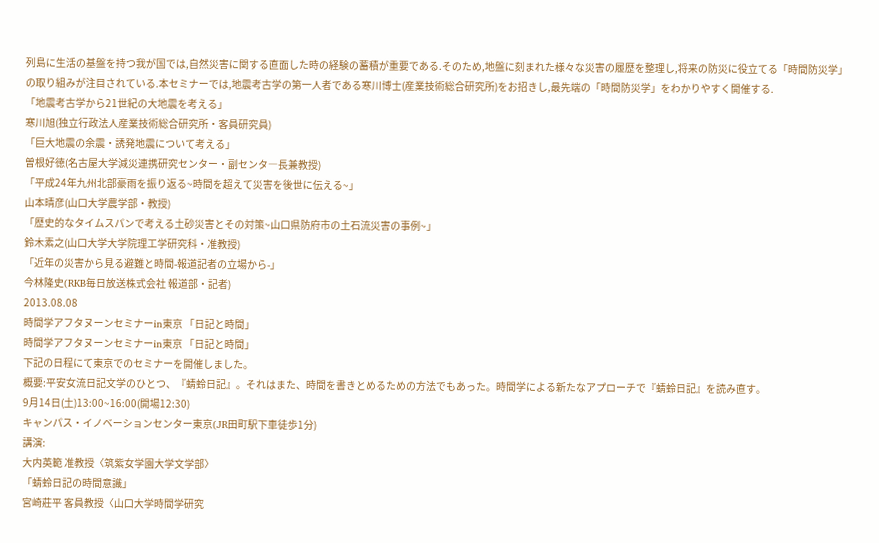列島に生活の基盤を持つ我が国では,自然災害に関する直面した時の経験の蓄積が重要である.そのため,地盤に刻まれた様々な災害の履歴を整理し,将来の防災に役立てる「時間防災学」の取り組みが注目されている.本セミナーでは,地震考古学の第一人者である寒川博士(産業技術総合研究所)をお招きし,最先端の「時間防災学」をわかりやすく開催する.
「地震考古学から21世紀の大地震を考える」
寒川旭(独立行政法人産業技術総合研究所・客員研究員)
「巨大地震の余震・誘発地震について考える」
曽根好徳(名古屋大学減災連携研究センター・副センタ―長兼教授)
「平成24年九州北部豪雨を振り返る~時間を超えて災害を後世に伝える~」
山本晴彦(山口大学農学部・教授)
「歴史的なタイムスパンで考える土砂災害とその対策~山口県防府市の土石流災害の事例~」
鈴木素之(山口大学大学院理工学研究科・准教授)
「近年の災害から見る避難と時間-報道記者の立場から-」
今林隆史(RKB毎日放送株式会社 報道部・記者)
2013.08.08
時間学アフタヌーンセミナーin東京 「日記と時間」
時間学アフタヌーンセミナーin東京 「日記と時間」
下記の日程にて東京でのセミナーを開催しました。
概要:平安女流日記文学のひとつ、『蜻蛉日記』。それはまた、時間を書きとめるための方法でもあった。時間学による新たなアプローチで『蜻蛉日記』を読み直す。
9月14日(土)13:00~16:00(開場12:30)
キャンパス・イノベーションセンター東京(JR田町駅下車徒歩1分)
講演:
大内英範 准教授〈筑紫女学園大学文学部〉
「蜻蛉日記の時間意識」
宮崎莊平 客員教授〈山口大学時間学研究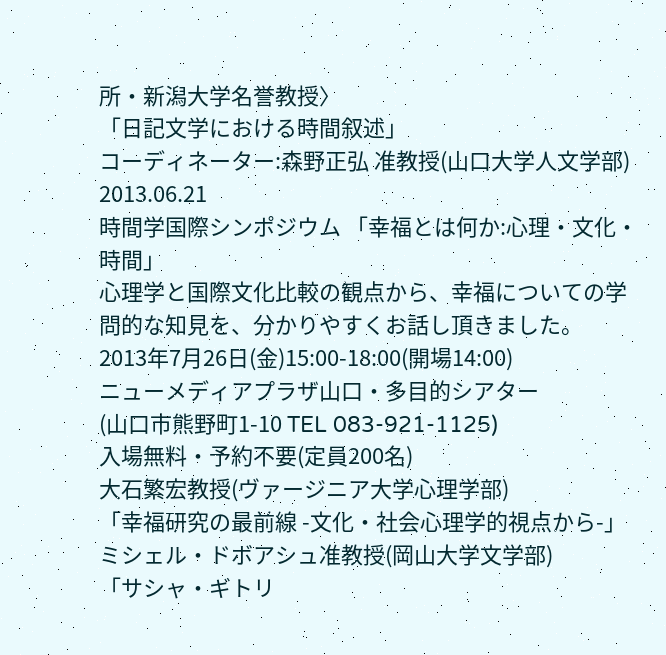所・新潟大学名誉教授〉
「日記文学における時間叙述」
コーディネーター:森野正弘 准教授(山口大学人文学部)
2013.06.21
時間学国際シンポジウム 「幸福とは何か:心理・文化・時間」
心理学と国際文化比較の観点から、幸福についての学問的な知見を、分かりやすくお話し頂きました。
2013年7月26日(金)15:00-18:00(開場14:00)
ニューメディアプラザ山口・多目的シアター
(山口市熊野町1-10 TEL 083-921-1125)
入場無料・予約不要(定員200名)
大石繁宏教授(ヴァージニア大学心理学部)
「幸福研究の最前線 -文化・社会心理学的視点から-」
ミシェル・ドボアシュ准教授(岡山大学文学部)
「サシャ・ギトリ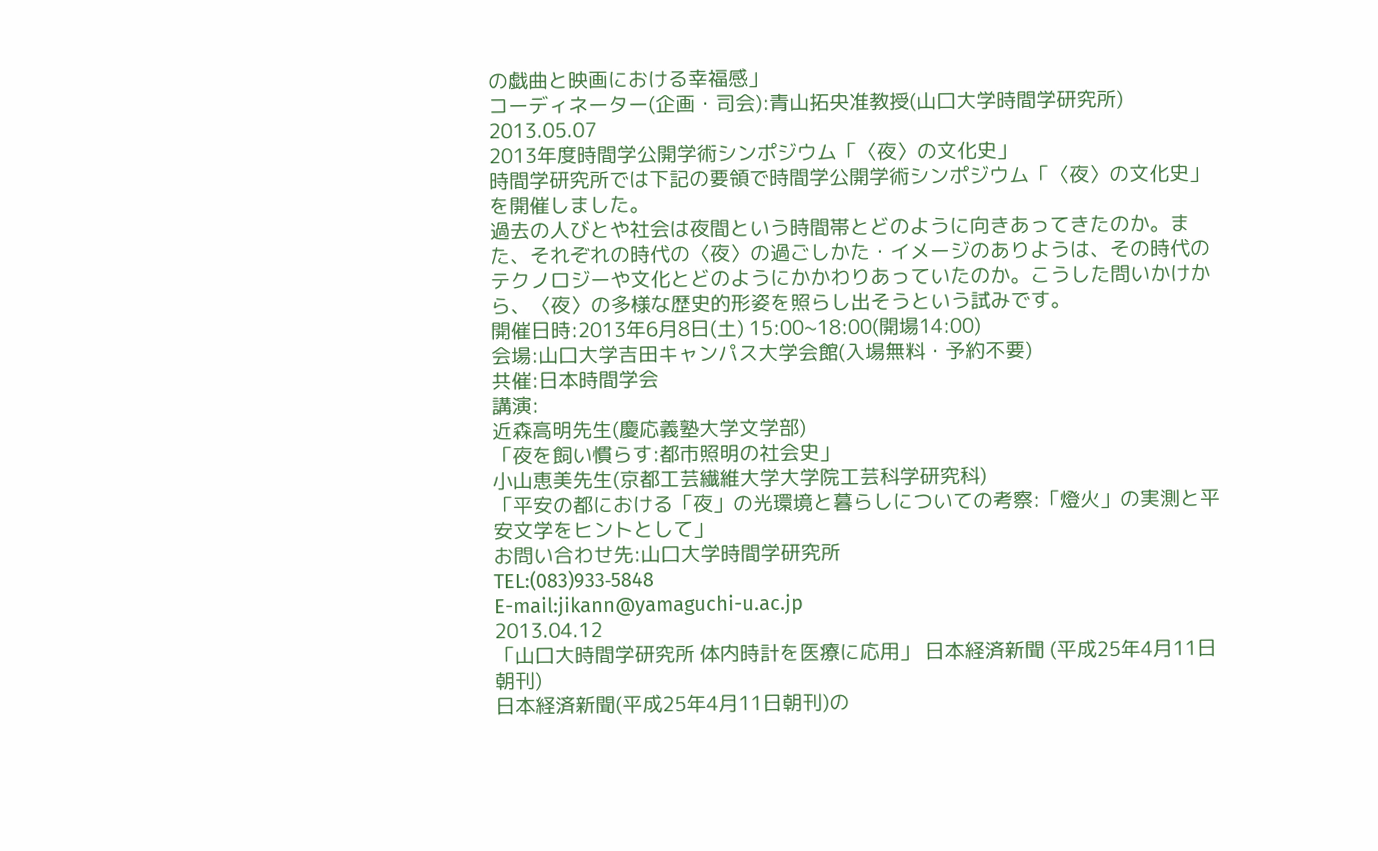の戯曲と映画における幸福感」
コーディネーター(企画・司会):青山拓央准教授(山口大学時間学研究所)
2013.05.07
2013年度時間学公開学術シンポジウム「〈夜〉の文化史」
時間学研究所では下記の要領で時間学公開学術シンポジウム「〈夜〉の文化史」を開催しました。
過去の人びとや社会は夜間という時間帯とどのように向きあってきたのか。また、それぞれの時代の〈夜〉の過ごしかた・イメージのありようは、その時代のテクノロジーや文化とどのようにかかわりあっていたのか。こうした問いかけから、〈夜〉の多様な歴史的形姿を照らし出そうという試みです。
開催日時:2013年6月8日(土) 15:00~18:00(開場14:00)
会場:山口大学吉田キャンパス大学会館(入場無料・予約不要)
共催:日本時間学会
講演:
近森高明先生(慶応義塾大学文学部)
「夜を飼い慣らす:都市照明の社会史」
小山恵美先生(京都工芸繊維大学大学院工芸科学研究科)
「平安の都における「夜」の光環境と暮らしについての考察:「燈火」の実測と平安文学をヒントとして」
お問い合わせ先:山口大学時間学研究所
TEL:(083)933‐5848
E-mail:jikann@yamaguchi-u.ac.jp
2013.04.12
「山口大時間学研究所 体内時計を医療に応用」 日本経済新聞 (平成25年4月11日朝刊)
日本経済新聞(平成25年4月11日朝刊)の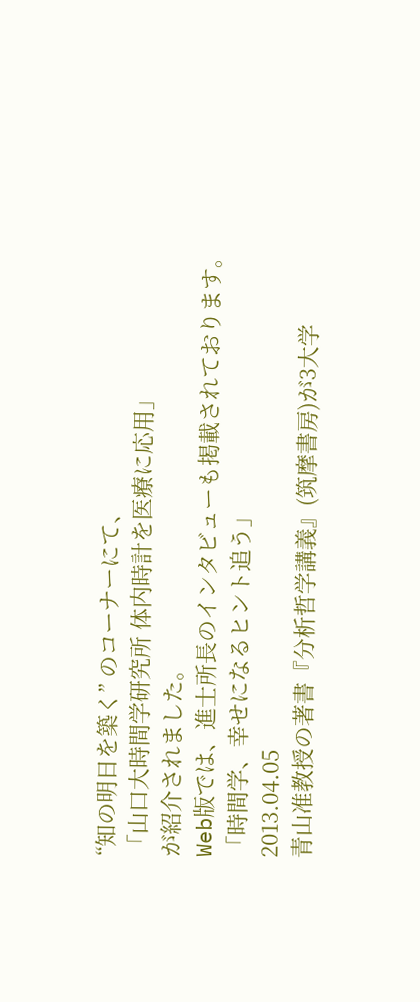“知の明日を築く” のコーナーにて、
「山口大時間学研究所 体内時計を医療に応用」
が紹介されました。
Web版では、進士所長のインタビューも掲載されております。
「時間学、幸せになるヒント追う」
2013.04.05
青山准教授の著書『分析哲学講義』(筑摩書房)が3大学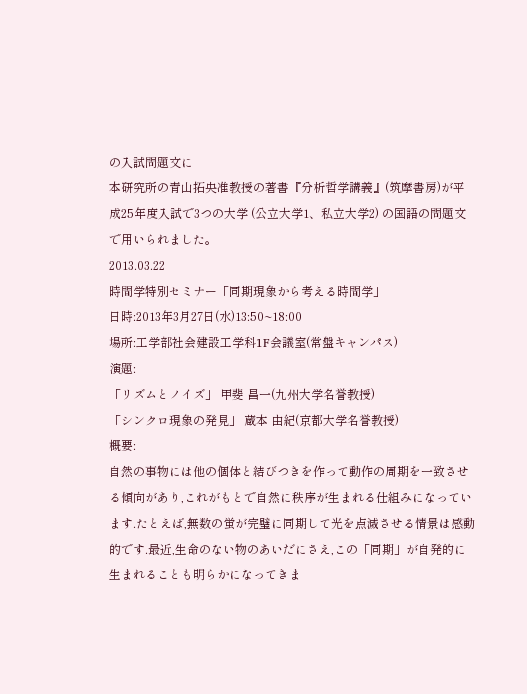の入試問題文に
本研究所の青山拓央准教授の著書『分析哲学講義』(筑摩書房)が平成25年度入試で3つの大学 (公立大学1、私立大学2) の国語の問題文で用いられました。
2013.03.22
時間学特別セミナー「同期現象から考える時間学」
日時:2013年3月27日(水)13:50~18:00
場所:工学部社会建設工学科1F会議室(常盤キャンパス)
演題:
「リズムとノイズ」 甲斐 昌一(九州大学名誉教授)
「シンクロ現象の発見」 蔵本 由紀(京都大学名誉教授)
概要:
自然の事物には他の個体と結びつきを作って動作の周期を一致させる傾向があり,これがもとで自然に秩序が生まれる仕組みになっています.たとえば,無数の蛍が完璧に同期して光を点滅させる情景は感動的です.最近,生命のない物のあいだにさえ,この「同期」が自発的に生まれることも明らかになってきま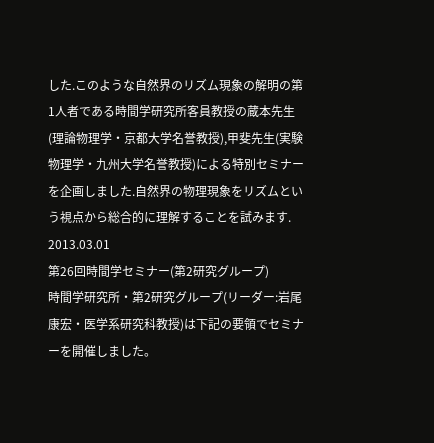した.このような自然界のリズム現象の解明の第1人者である時間学研究所客員教授の蔵本先生(理論物理学・京都大学名誉教授),甲斐先生(実験物理学・九州大学名誉教授)による特別セミナーを企画しました.自然界の物理現象をリズムという視点から総合的に理解することを試みます.
2013.03.01
第26回時間学セミナー(第2研究グループ)
時間学研究所・第2研究グループ(リーダー:岩尾康宏・医学系研究科教授)は下記の要領でセミナーを開催しました。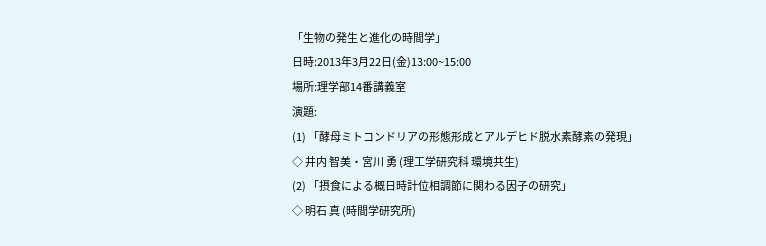「生物の発生と進化の時間学」
日時:2013年3月22日(金)13:00~15:00
場所:理学部14番講義室
演題:
(1) 「酵母ミトコンドリアの形態形成とアルデヒド脱水素酵素の発現」
◇ 井内 智美・宮川 勇 (理工学研究科 環境共生)
(2) 「摂食による概日時計位相調節に関わる因子の研究」
◇ 明石 真 (時間学研究所)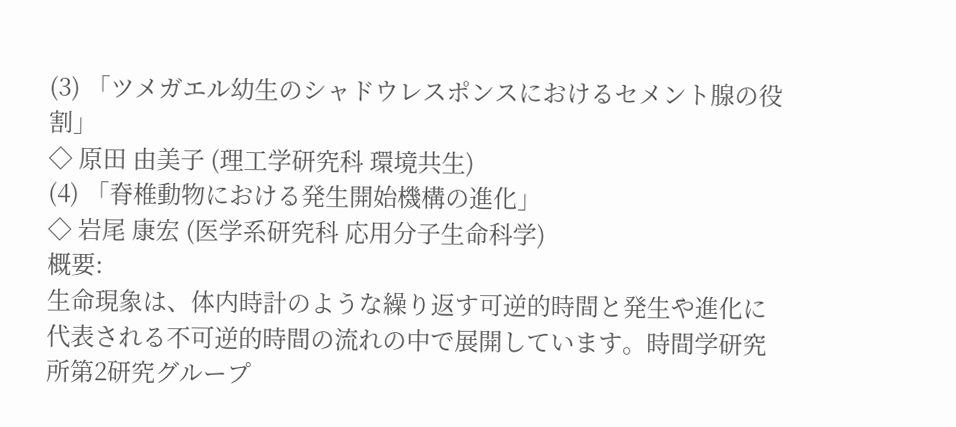(3) 「ツメガエル幼生のシャドウレスポンスにおけるセメント腺の役割」
◇ 原田 由美子 (理工学研究科 環境共生)
(4) 「脊椎動物における発生開始機構の進化」
◇ 岩尾 康宏 (医学系研究科 応用分子生命科学)
概要:
生命現象は、体内時計のような繰り返す可逆的時間と発生や進化に代表される不可逆的時間の流れの中で展開しています。時間学研究所第2研究グループ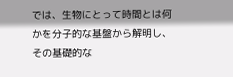では、生物にとって時間とは何かを分子的な基盤から解明し、その基礎的な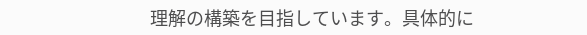理解の構築を目指しています。具体的に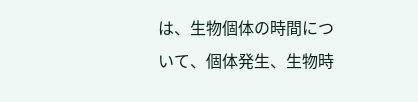は、生物個体の時間について、個体発生、生物時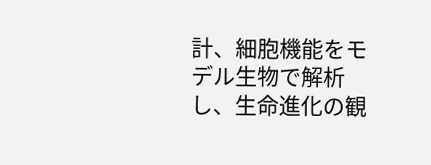計、細胞機能をモデル生物で解析し、生命進化の観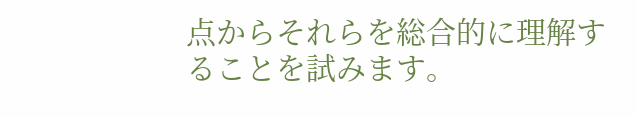点からそれらを総合的に理解することを試みます。